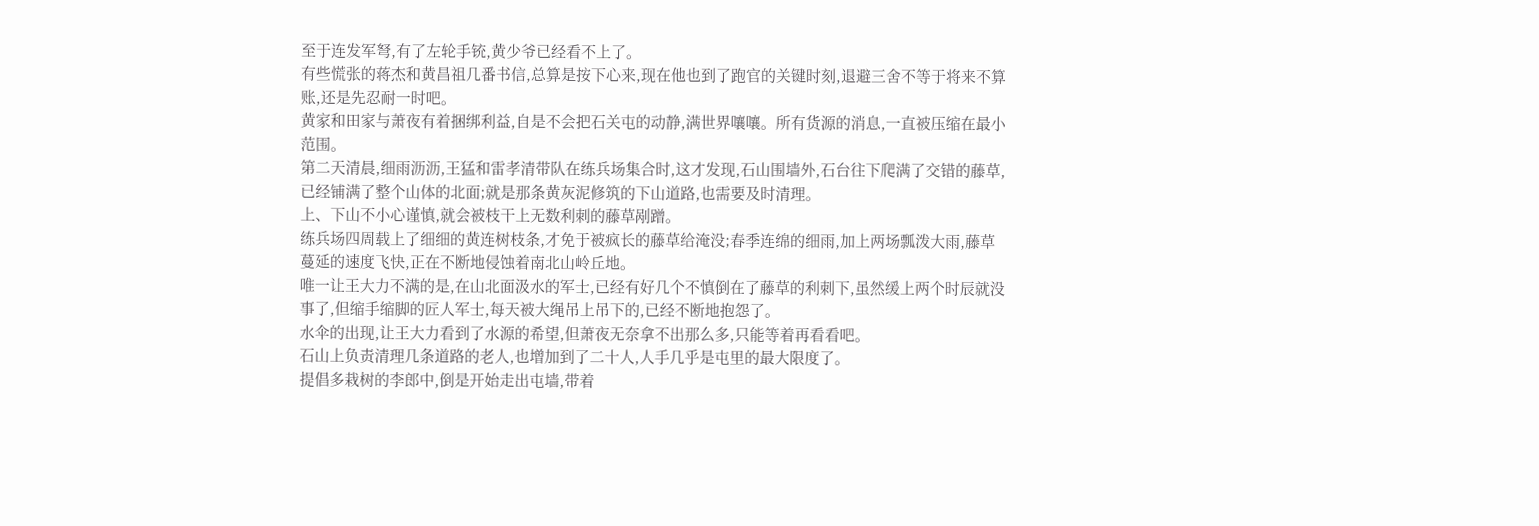至于连发军弩,有了左轮手铳,黄少爷已经看不上了。
有些慌张的蒋杰和黄昌祖几番书信,总算是按下心来,现在他也到了跑官的关键时刻,退避三舍不等于将来不算账,还是先忍耐一时吧。
黄家和田家与萧夜有着捆绑利益,自是不会把石关屯的动静,满世界嚷嚷。所有货源的消息,一直被压缩在最小范围。
第二天清晨,细雨沥沥,王猛和雷孝清带队在练兵场集合时,这才发现,石山围墙外,石台往下爬满了交错的藤草,已经铺满了整个山体的北面;就是那条黄灰泥修筑的下山道路,也需要及时清理。
上、下山不小心谨慎,就会被枝干上无数利刺的藤草剐蹭。
练兵场四周载上了细细的黄连树枝条,才免于被疯长的藤草给淹没;春季连绵的细雨,加上两场瓢泼大雨,藤草蔓延的速度飞快,正在不断地侵蚀着南北山岭丘地。
唯一让王大力不满的是,在山北面汲水的军士,已经有好几个不慎倒在了藤草的利刺下,虽然缓上两个时辰就没事了,但缩手缩脚的匠人军士,每天被大绳吊上吊下的,已经不断地抱怨了。
水伞的出现,让王大力看到了水源的希望,但萧夜无奈拿不出那么多,只能等着再看看吧。
石山上负责清理几条道路的老人,也增加到了二十人,人手几乎是屯里的最大限度了。
提倡多栽树的李郎中,倒是开始走出屯墙,带着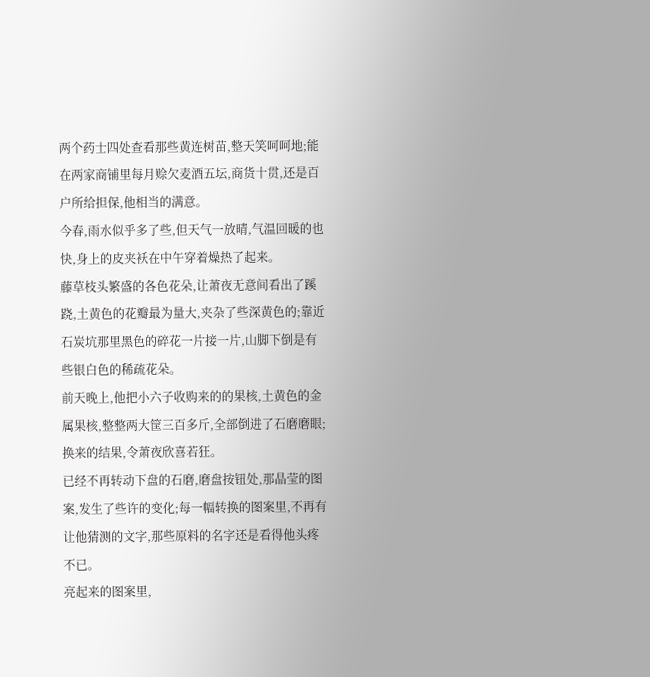两个药士四处查看那些黄连树苗,整天笑呵呵地;能在两家商铺里每月赊欠麦酒五坛,商货十贯,还是百户所给担保,他相当的满意。
今春,雨水似乎多了些,但天气一放晴,气温回暖的也快,身上的皮夹袄在中午穿着燥热了起来。
藤草枝头繁盛的各色花朵,让萧夜无意间看出了蹊跷,土黄色的花瓣最为量大,夹杂了些深黄色的;靠近石炭坑那里黑色的碎花一片接一片,山脚下倒是有些银白色的稀疏花朵。
前天晚上,他把小六子收购来的的果核,土黄色的金属果核,整整两大筐三百多斤,全部倒进了石磨磨眼;换来的结果,令萧夜欣喜若狂。
已经不再转动下盘的石磨,磨盘按钮处,那晶莹的图案,发生了些许的变化;每一幅转换的图案里,不再有让他猜测的文字,那些原料的名字还是看得他头疼不已。
亮起来的图案里,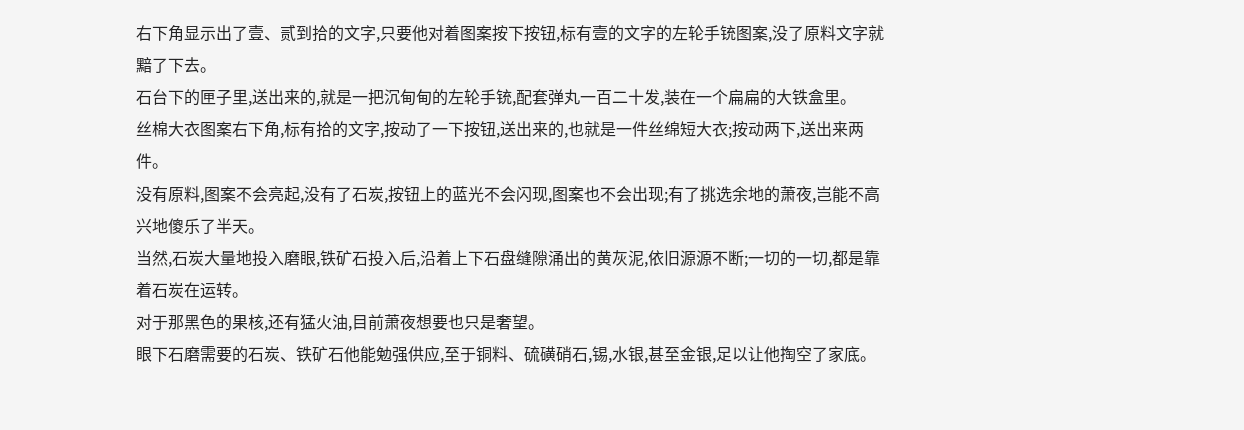右下角显示出了壹、贰到拾的文字,只要他对着图案按下按钮,标有壹的文字的左轮手铳图案,没了原料文字就黯了下去。
石台下的匣子里,送出来的,就是一把沉甸甸的左轮手铳,配套弹丸一百二十发,装在一个扁扁的大铁盒里。
丝棉大衣图案右下角,标有拾的文字,按动了一下按钮,送出来的,也就是一件丝绵短大衣;按动两下,送出来两件。
没有原料,图案不会亮起,没有了石炭,按钮上的蓝光不会闪现,图案也不会出现;有了挑选余地的萧夜,岂能不高兴地傻乐了半天。
当然,石炭大量地投入磨眼,铁矿石投入后,沿着上下石盘缝隙涌出的黄灰泥,依旧源源不断;一切的一切,都是靠着石炭在运转。
对于那黑色的果核,还有猛火油,目前萧夜想要也只是奢望。
眼下石磨需要的石炭、铁矿石他能勉强供应,至于铜料、硫磺硝石,锡,水银,甚至金银,足以让他掏空了家底。